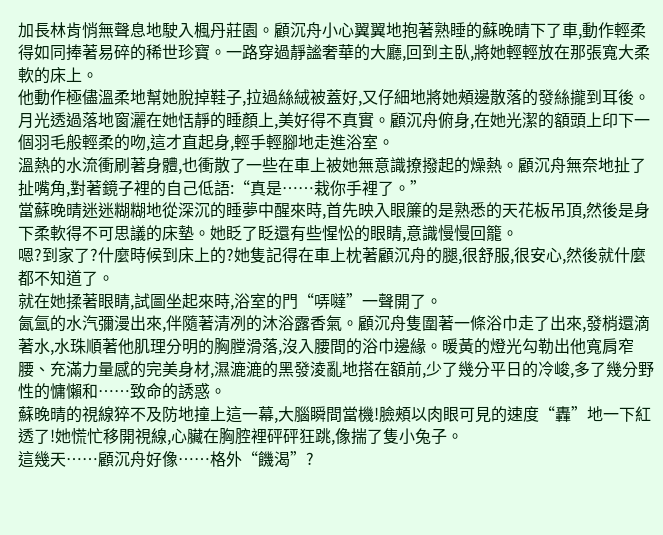加長林肯悄無聲息地駛入楓丹莊園。顧沉舟小心翼翼地抱著熟睡的蘇晚晴下了車,動作輕柔得如同捧著易碎的稀世珍寶。一路穿過靜謐奢華的大廳,回到主臥,將她輕輕放在那張寬大柔軟的床上。
他動作極儘溫柔地幫她脫掉鞋子,拉過絲絨被蓋好,又仔細地將她頰邊散落的發絲攏到耳後。月光透過落地窗灑在她恬靜的睡顏上,美好得不真實。顧沉舟俯身,在她光潔的額頭上印下一個羽毛般輕柔的吻,這才直起身,輕手輕腳地走進浴室。
溫熱的水流衝刷著身體,也衝散了一些在車上被她無意識撩撥起的燥熱。顧沉舟無奈地扯了扯嘴角,對著鏡子裡的自己低語:“真是……栽你手裡了。”
當蘇晚晴迷迷糊糊地從深沉的睡夢中醒來時,首先映入眼簾的是熟悉的天花板吊頂,然後是身下柔軟得不可思議的床墊。她眨了眨還有些惺忪的眼睛,意識慢慢回籠。
嗯?到家了?什麼時候到床上的?她隻記得在車上枕著顧沉舟的腿,很舒服,很安心,然後就什麼都不知道了。
就在她揉著眼睛,試圖坐起來時,浴室的門“哢噠”一聲開了。
氤氳的水汽彌漫出來,伴隨著清冽的沐浴露香氣。顧沉舟隻圍著一條浴巾走了出來,發梢還滴著水,水珠順著他肌理分明的胸膛滑落,沒入腰間的浴巾邊緣。暖黃的燈光勾勒出他寬肩窄腰、充滿力量感的完美身材,濕漉漉的黑發淩亂地搭在額前,少了幾分平日的冷峻,多了幾分野性的慵懶和……致命的誘惑。
蘇晚晴的視線猝不及防地撞上這一幕,大腦瞬間當機!臉頰以肉眼可見的速度“轟”地一下紅透了!她慌忙移開視線,心臟在胸腔裡砰砰狂跳,像揣了隻小兔子。
這幾天……顧沉舟好像……格外“饑渴”?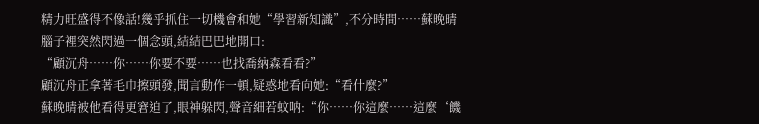精力旺盛得不像話!幾乎抓住一切機會和她“學習新知識”,不分時間……蘇晚晴腦子裡突然閃過一個念頭,結結巴巴地開口:
“顧沉舟……你……你要不要……也找喬納森看看?”
顧沉舟正拿著毛巾擦頭發,聞言動作一頓,疑惑地看向她:“看什麼?”
蘇晚晴被他看得更窘迫了,眼神躲閃,聲音細若蚊呐:“你……你這麼……這麼‘饑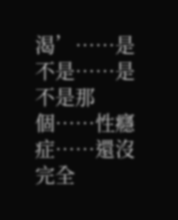渴’……是不是……是不是那個……性癮症……還沒完全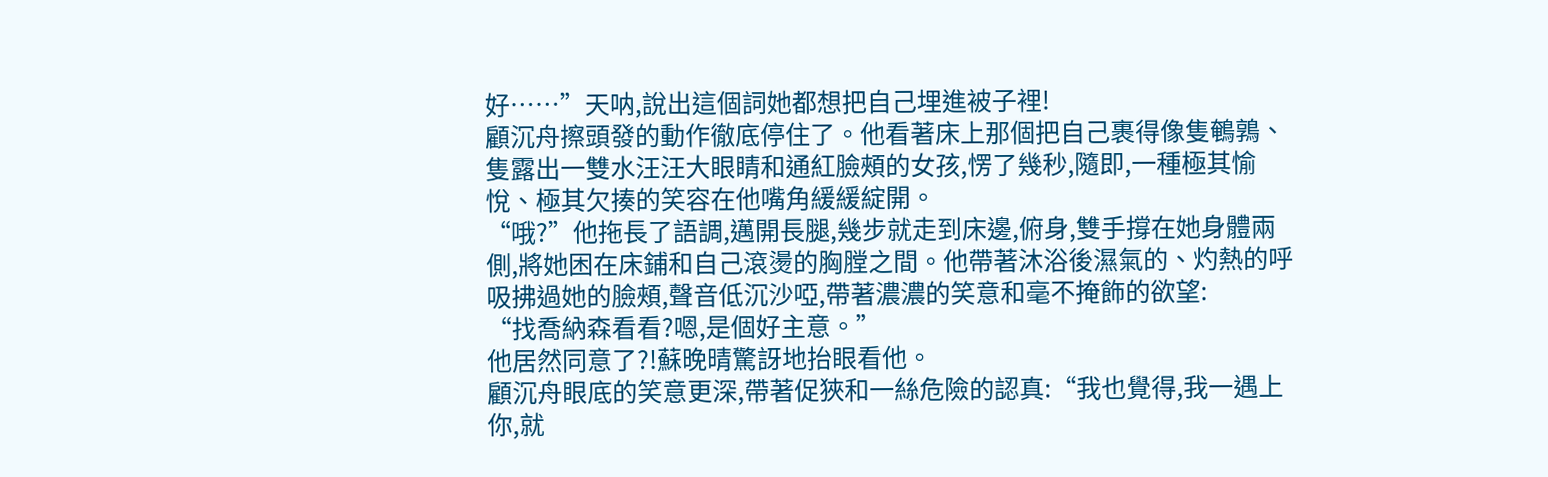好……”天呐,說出這個詞她都想把自己埋進被子裡!
顧沉舟擦頭發的動作徹底停住了。他看著床上那個把自己裹得像隻鵪鶉、隻露出一雙水汪汪大眼睛和通紅臉頰的女孩,愣了幾秒,隨即,一種極其愉悅、極其欠揍的笑容在他嘴角緩緩綻開。
“哦?”他拖長了語調,邁開長腿,幾步就走到床邊,俯身,雙手撐在她身體兩側,將她困在床鋪和自己滾燙的胸膛之間。他帶著沐浴後濕氣的、灼熱的呼吸拂過她的臉頰,聲音低沉沙啞,帶著濃濃的笑意和毫不掩飾的欲望:
“找喬納森看看?嗯,是個好主意。”
他居然同意了?!蘇晚晴驚訝地抬眼看他。
顧沉舟眼底的笑意更深,帶著促狹和一絲危險的認真:“我也覺得,我一遇上你,就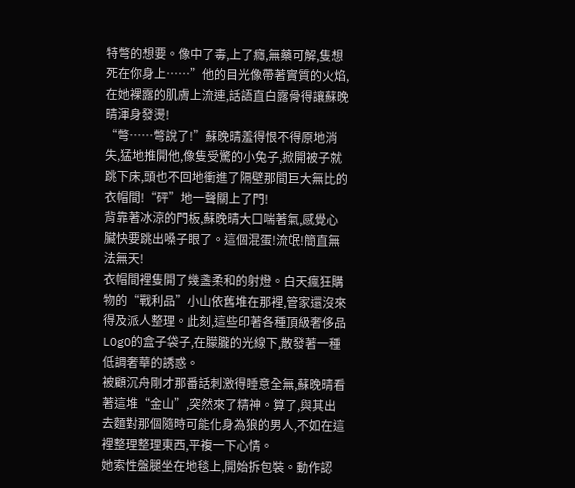特彆的想要。像中了毒,上了癮,無藥可解,隻想死在你身上……”他的目光像帶著實質的火焰,在她裸露的肌膚上流連,話語直白露骨得讓蘇晚晴渾身發燙!
“彆……彆說了!”蘇晚晴羞得恨不得原地消失,猛地推開他,像隻受驚的小兔子,掀開被子就跳下床,頭也不回地衝進了隔壁那間巨大無比的衣帽間!“砰”地一聲關上了門!
背靠著冰涼的門板,蘇晚晴大口喘著氣,感覺心臟快要跳出嗓子眼了。這個混蛋!流氓!簡直無法無天!
衣帽間裡隻開了幾盞柔和的射燈。白天瘋狂購物的“戰利品”小山依舊堆在那裡,管家還沒來得及派人整理。此刻,這些印著各種頂級奢侈品LOgO的盒子袋子,在朦朧的光線下,散發著一種低調奢華的誘惑。
被顧沉舟剛才那番話刺激得睡意全無,蘇晚晴看著這堆“金山”,突然來了精神。算了,與其出去麵對那個隨時可能化身為狼的男人,不如在這裡整理整理東西,平複一下心情。
她索性盤腿坐在地毯上,開始拆包裝。動作認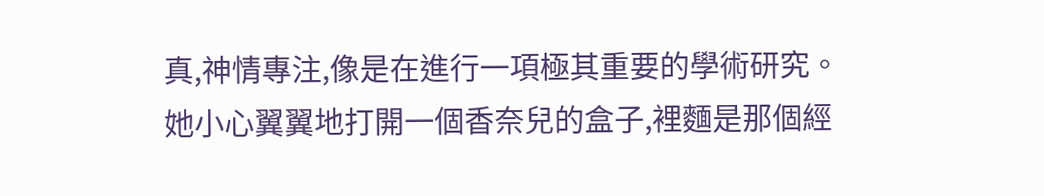真,神情專注,像是在進行一項極其重要的學術研究。
她小心翼翼地打開一個香奈兒的盒子,裡麵是那個經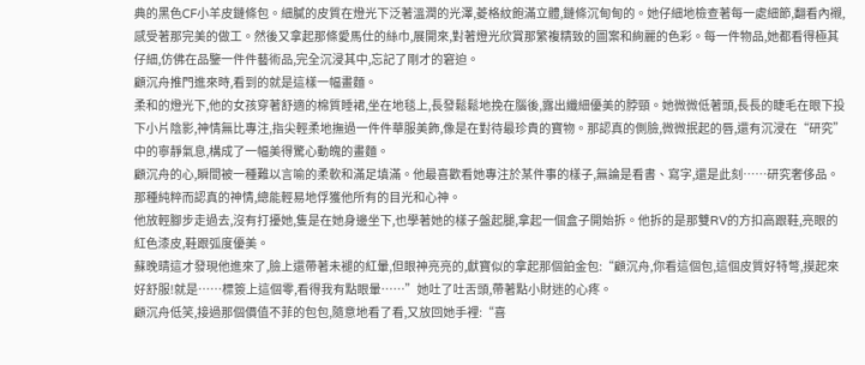典的黑色CF小羊皮鏈條包。細膩的皮質在燈光下泛著溫潤的光澤,菱格紋飽滿立體,鏈條沉甸甸的。她仔細地檢查著每一處細節,翻看內襯,感受著那完美的做工。然後又拿起那條愛馬仕的絲巾,展開來,對著燈光欣賞那繁複精致的圖案和絢麗的色彩。每一件物品,她都看得極其仔細,仿佛在品鑒一件件藝術品,完全沉浸其中,忘記了剛才的窘迫。
顧沉舟推門進來時,看到的就是這樣一幅畫麵。
柔和的燈光下,他的女孩穿著舒適的棉質睡裙,坐在地毯上,長發鬆鬆地挽在腦後,露出纖細優美的脖頸。她微微低著頭,長長的睫毛在眼下投下小片陰影,神情無比專注,指尖輕柔地撫過一件件華服美飾,像是在對待最珍貴的寶物。那認真的側臉,微微抿起的唇,還有沉浸在“研究”中的寧靜氣息,構成了一幅美得驚心動魄的畫麵。
顧沉舟的心,瞬間被一種難以言喻的柔軟和滿足填滿。他最喜歡看她專注於某件事的樣子,無論是看書、寫字,還是此刻……研究奢侈品。那種純粹而認真的神情,總能輕易地俘獲他所有的目光和心神。
他放輕腳步走過去,沒有打擾她,隻是在她身邊坐下,也學著她的樣子盤起腿,拿起一個盒子開始拆。他拆的是那雙RV的方扣高跟鞋,亮眼的紅色漆皮,鞋跟弧度優美。
蘇晚晴這才發現他進來了,臉上還帶著未褪的紅暈,但眼神亮亮的,獻寶似的拿起那個鉑金包:“顧沉舟,你看這個包,這個皮質好特彆,摸起來好舒服!就是……標簽上這個零,看得我有點眼暈……”她吐了吐舌頭,帶著點小財迷的心疼。
顧沉舟低笑,接過那個價值不菲的包包,隨意地看了看,又放回她手裡:“喜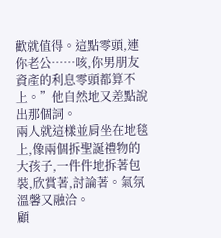歡就值得。這點零頭,連你老公……咳,你男朋友資產的利息零頭都算不上。”他自然地又差點說出那個詞。
兩人就這樣並肩坐在地毯上,像兩個拆聖誕禮物的大孩子,一件件地拆著包裝,欣賞著,討論著。氣氛溫馨又融洽。
顧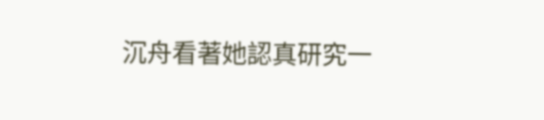沉舟看著她認真研究一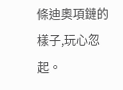條迪奧項鏈的樣子,玩心忽起。